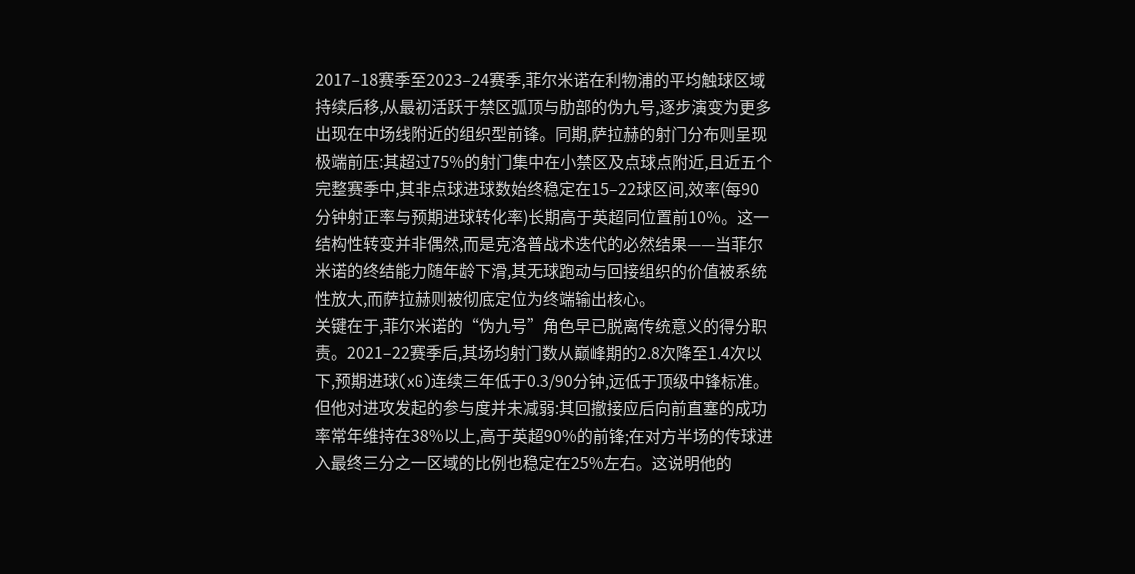2017–18赛季至2023–24赛季,菲尔米诺在利物浦的平均触球区域持续后移,从最初活跃于禁区弧顶与肋部的伪九号,逐步演变为更多出现在中场线附近的组织型前锋。同期,萨拉赫的射门分布则呈现极端前压:其超过75%的射门集中在小禁区及点球点附近,且近五个完整赛季中,其非点球进球数始终稳定在15–22球区间,效率(每90分钟射正率与预期进球转化率)长期高于英超同位置前10%。这一结构性转变并非偶然,而是克洛普战术迭代的必然结果——当菲尔米诺的终结能力随年龄下滑,其无球跑动与回接组织的价值被系统性放大,而萨拉赫则被彻底定位为终端输出核心。
关键在于,菲尔米诺的“伪九号”角色早已脱离传统意义的得分职责。2021–22赛季后,其场均射门数从巅峰期的2.8次降至1.4次以下,预期进球(xG)连续三年低于0.3/90分钟,远低于顶级中锋标准。但他对进攻发起的参与度并未减弱:其回撤接应后向前直塞的成功率常年维持在38%以上,高于英超90%的前锋;在对方半场的传球进入最终三分之一区域的比例也稳定在25%左右。这说明他的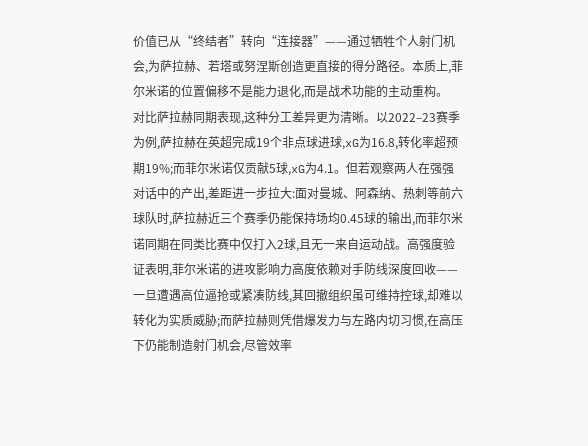价值已从“终结者”转向“连接器”——通过牺牲个人射门机会,为萨拉赫、若塔或努涅斯创造更直接的得分路径。本质上,菲尔米诺的位置偏移不是能力退化,而是战术功能的主动重构。
对比萨拉赫同期表现,这种分工差异更为清晰。以2022–23赛季为例,萨拉赫在英超完成19个非点球进球,xG为16.8,转化率超预期19%;而菲尔米诺仅贡献5球,xG为4.1。但若观察两人在强强对话中的产出,差距进一步拉大:面对曼城、阿森纳、热刺等前六球队时,萨拉赫近三个赛季仍能保持场均0.45球的输出,而菲尔米诺同期在同类比赛中仅打入2球,且无一来自运动战。高强度验证表明,菲尔米诺的进攻影响力高度依赖对手防线深度回收——一旦遭遇高位逼抢或紧凑防线,其回撤组织虽可维持控球,却难以转化为实质威胁;而萨拉赫则凭借爆发力与左路内切习惯,在高压下仍能制造射门机会,尽管效率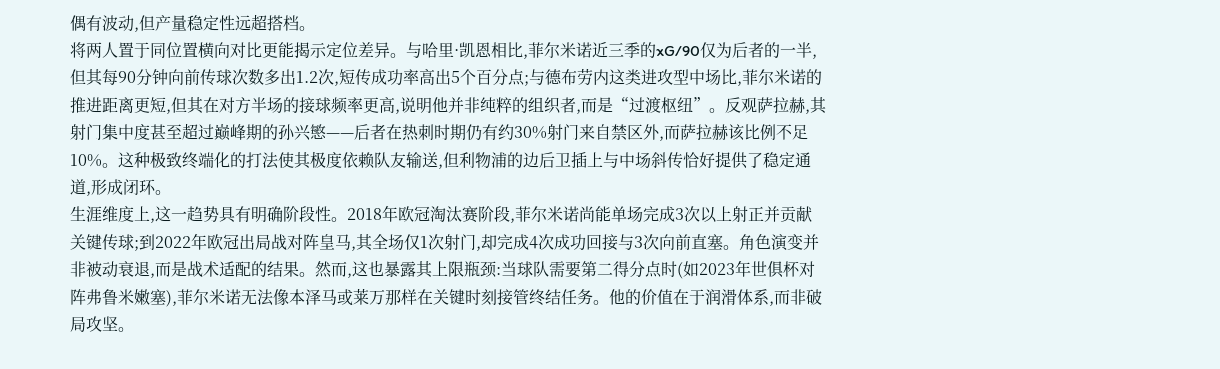偶有波动,但产量稳定性远超搭档。
将两人置于同位置横向对比更能揭示定位差异。与哈里·凯恩相比,菲尔米诺近三季的xG/90仅为后者的一半,但其每90分钟向前传球次数多出1.2次,短传成功率高出5个百分点;与德布劳内这类进攻型中场比,菲尔米诺的推进距离更短,但其在对方半场的接球频率更高,说明他并非纯粹的组织者,而是“过渡枢纽”。反观萨拉赫,其射门集中度甚至超过巅峰期的孙兴慜——后者在热刺时期仍有约30%射门来自禁区外,而萨拉赫该比例不足10%。这种极致终端化的打法使其极度依赖队友输送,但利物浦的边后卫插上与中场斜传恰好提供了稳定通道,形成闭环。
生涯维度上,这一趋势具有明确阶段性。2018年欧冠淘汰赛阶段,菲尔米诺尚能单场完成3次以上射正并贡献关键传球;到2022年欧冠出局战对阵皇马,其全场仅1次射门,却完成4次成功回接与3次向前直塞。角色演变并非被动衰退,而是战术适配的结果。然而,这也暴露其上限瓶颈:当球队需要第二得分点时(如2023年世俱杯对阵弗鲁米嫩塞),菲尔米诺无法像本泽马或莱万那样在关键时刻接管终结任务。他的价值在于润滑体系,而非破局攻坚。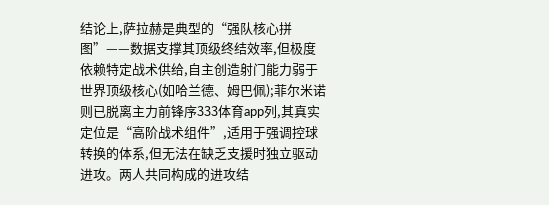结论上,萨拉赫是典型的“强队核心拼图”——数据支撑其顶级终结效率,但极度依赖特定战术供给,自主创造射门能力弱于世界顶级核心(如哈兰德、姆巴佩);菲尔米诺则已脱离主力前锋序333体育app列,其真实定位是“高阶战术组件”,适用于强调控球转换的体系,但无法在缺乏支援时独立驱动进攻。两人共同构成的进攻结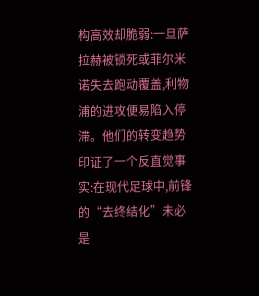构高效却脆弱:一旦萨拉赫被锁死或菲尔米诺失去跑动覆盖,利物浦的进攻便易陷入停滞。他们的转变趋势印证了一个反直觉事实:在现代足球中,前锋的“去终结化”未必是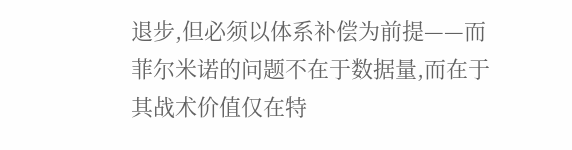退步,但必须以体系补偿为前提——而菲尔米诺的问题不在于数据量,而在于其战术价值仅在特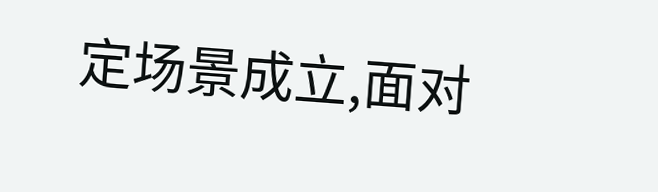定场景成立,面对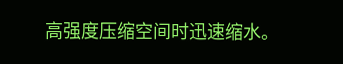高强度压缩空间时迅速缩水。